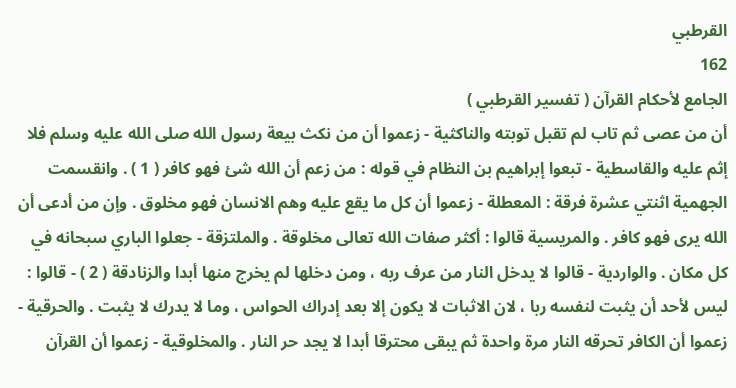القرطبي
162
الجامع لأحكام القرآن ( تفسير القرطبي )
أن من عصى ثم تاب لم تقبل توبته والناكثية - زعموا أن من نكث بيعة رسول الله صلى الله عليه وسلم فلا إثم عليه والقاسطية - تبعوا إبراهيم بن النظام في قوله : من زعم أن الله شئ فهو كافر ( 1 ) . وانقسمت الجهمية اثنتي عشرة فرقة : المعطلة - زعموا أن كل ما يقع عليه وهم الانسان فهو مخلوق . وإن من أدعى أن الله يرى فهو كافر . والمريسية قالوا : أكثر صفات الله تعالى مخلوقة . والملتزقة - جعلوا الباري سبحانه في كل مكان . والواردية - قالوا لا يدخل النار من عرف ربه ، ومن دخلها لم يخرج منها أبدا والزنادقة ( 2 ) - قالوا : ليس لأحد أن يثبت لنفسه ربا ، لان الاثبات لا يكون إلا بعد إدراك الحواس ، وما لا يدرك لا يثبت . والحرقية - زعموا أن الكافر تحرقه النار مرة واحدة ثم يبقى محترقا أبدا لا يجد حر النار . والمخلوقية - زعموا أن القرآن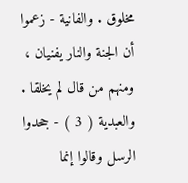مخلوق . والفانية - زعموا أن الجنة والنار يفنيان ، ومنهم من قال لم يخلقا . والعبدية ( 3 ) - جحدوا الرسل وقالوا إنما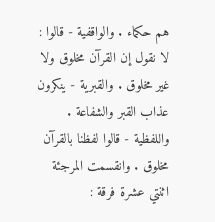هم حكماء . والواقفية - قالوا : لا نقول إن القرآن مخلوق ولا غير مخلوق . والقبرية - ينكرون عذاب القبر والشفاعة . واللفظية - قالوا لفظنا بالقرآن مخلوق . وانقسمت المرجئة اثنتي عشرة فرقة :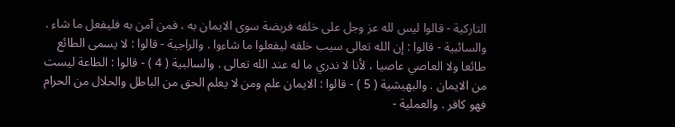التاركية - قالوا ليس لله عز وجل على خلقه فريضة سوى الايمان به ، فمن آمن به فليفعل ما شاء . والسائبية - قالوا : إن الله تعالى سيب خلقه ليفعلوا ما شاءوا . والراجية - قالوا : لا يسمى الطائع طائعا ولا العاصي عاصيا ، لأنا لا ندري ما له عند الله تعالى . والسالبية ( 4 ) - قالوا : الطاعة ليست من الايمان . والبهيشية ( 5 ) - قالوا : الايمان علم ومن لا يعلم الحق من الباطل والحلال من الحرام فهو كافر . والعملية -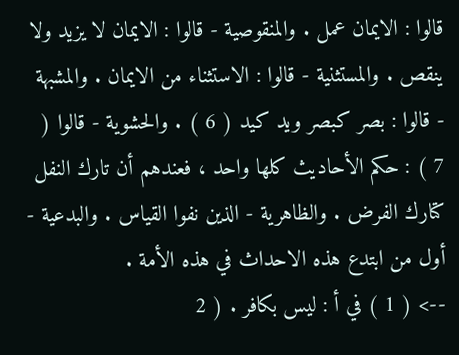قالوا : الايمان عمل . والمنقوصية - قالوا : الايمان لا يزيد ولا ينقص . والمستثنية - قالوا : الاستثناء من الايمان . والمشبهة - قالوا : بصر كبصر ويد كيد ( 6 ) . والحشوية - قالوا ( 7 ) : حكم الأحاديث كلها واحد ، فعندهم أن تارك النفل كتارك الفرض . والظاهرية - الذين نفوا القياس . والبدعية - أول من ابتدع هذه الاحداث في هذه الأمة .
--> ( 1 ) في أ : ليس بكافر . ( 2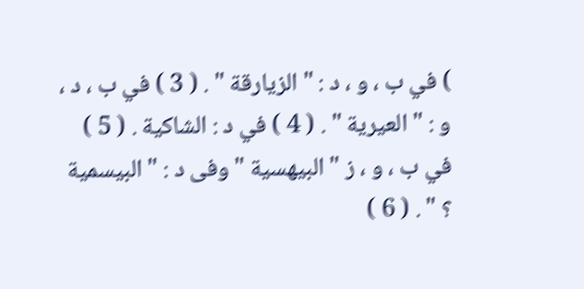) في ب ، و ، د : " الزيارقة " . ( 3 ) في ب ، د ، و : " العيرية " . ( 4 ) في د : الشاكية . ( 5 ) في ب ، و ، ز " البيهسية " وفى د : " البيسمية ؟ " . ( 6 )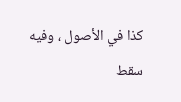كذا في الأصول ، وفيه سقط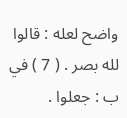واضح لعله : قالوا لله بصر . ( 7 ) في ب : جعلوا .